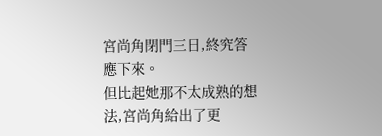宮尚角閉門三日,終究答應下來。
但比起她那不太成熟的想法,宮尚角給出了更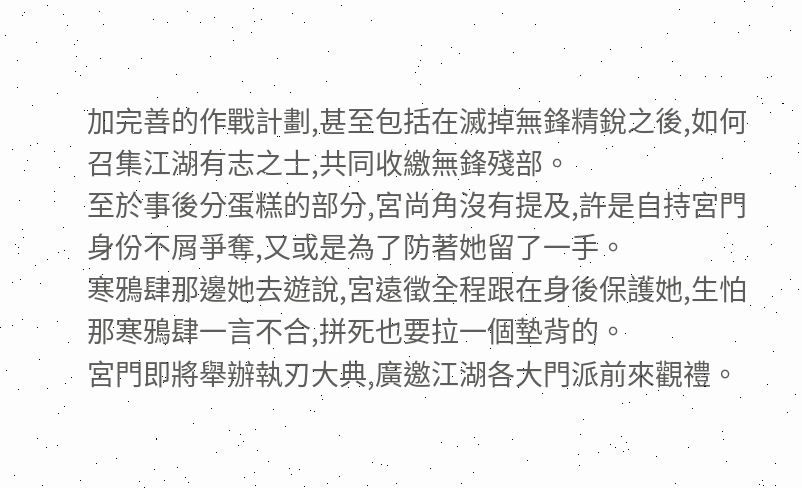加完善的作戰計劃,甚至包括在滅掉無鋒精銳之後,如何召集江湖有志之士,共同收繳無鋒殘部。
至於事後分蛋糕的部分,宮尚角沒有提及,許是自持宮門身份不屑爭奪,又或是為了防著她留了一手。
寒鴉肆那邊她去遊說,宮遠徵全程跟在身後保護她,生怕那寒鴉肆一言不合,拼死也要拉一個墊背的。
宮門即將舉辦執刃大典,廣邀江湖各大門派前來觀禮。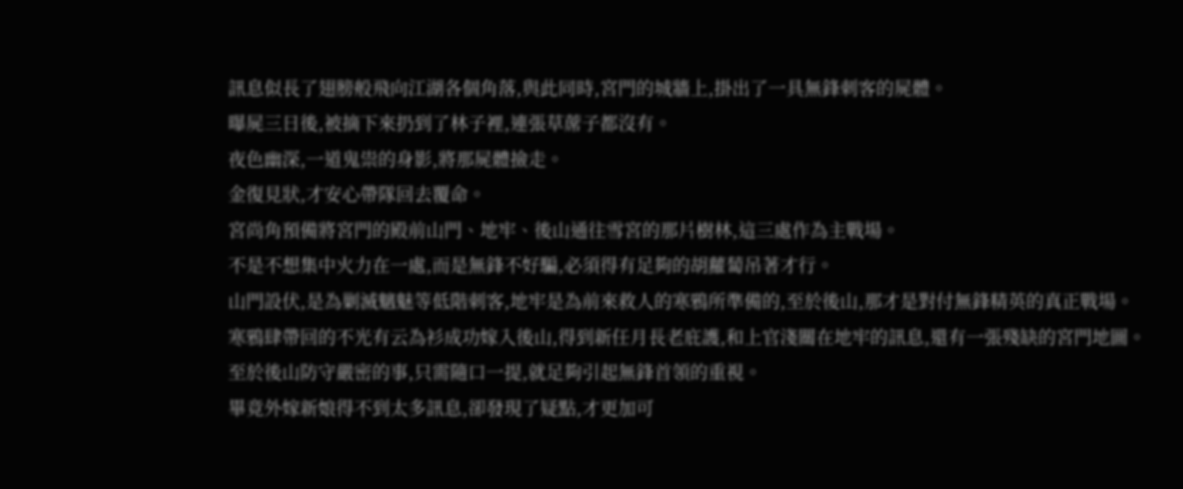訊息似長了翅膀般飛向江湖各個角落,與此同時,宮門的城牆上,掛出了一具無鋒刺客的屍體。
曝屍三日後,被摘下來扔到了林子裡,連張草蓆子都沒有。
夜色幽深,一道鬼祟的身影,將那屍體撿走。
金復見狀,才安心帶隊回去覆命。
宮尚角預備將宮門的殿前山門、地牢、後山通往雪宮的那片樹林,這三處作為主戰場。
不是不想集中火力在一處,而是無鋒不好騙,必須得有足夠的胡蘿蔔吊著才行。
山門設伏,是為剿滅魑魅等低階刺客,地牢是為前來救人的寒鴉所準備的,至於後山,那才是對付無鋒精英的真正戰場。
寒鴉肆帶回的不光有云為衫成功嫁入後山,得到新任月長老庇護,和上官淺關在地牢的訊息,還有一張殘缺的宮門地圖。
至於後山防守嚴密的事,只需隨口一提,就足夠引起無鋒首領的重視。
畢竟外嫁新娘得不到太多訊息,卻發現了疑點,才更加可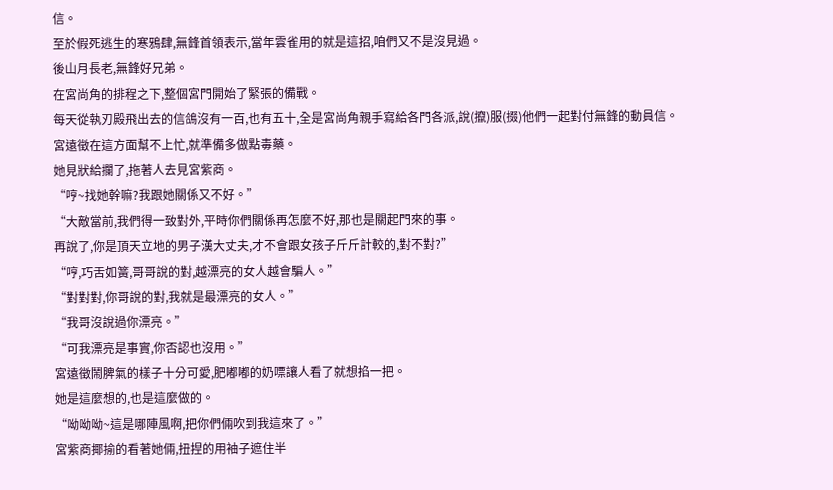信。
至於假死逃生的寒鴉肆,無鋒首領表示,當年雲雀用的就是這招,咱們又不是沒見過。
後山月長老,無鋒好兄弟。
在宮尚角的排程之下,整個宮門開始了緊張的備戰。
每天從執刃殿飛出去的信鴿沒有一百,也有五十,全是宮尚角親手寫給各門各派,說(攛)服(掇)他們一起對付無鋒的動員信。
宮遠徵在這方面幫不上忙,就準備多做點毒藥。
她見狀給攔了,拖著人去見宮紫商。
“哼~找她幹嘛?我跟她關係又不好。”
“大敵當前,我們得一致對外,平時你們關係再怎麼不好,那也是關起門來的事。
再說了,你是頂天立地的男子漢大丈夫,才不會跟女孩子斤斤計較的,對不對?”
“哼,巧舌如簧,哥哥說的對,越漂亮的女人越會騙人。”
“對對對,你哥說的對,我就是最漂亮的女人。”
“我哥沒說過你漂亮。”
“可我漂亮是事實,你否認也沒用。”
宮遠徵鬧脾氣的樣子十分可愛,肥嘟嘟的奶嘌讓人看了就想掐一把。
她是這麼想的,也是這麼做的。
“呦呦呦~這是哪陣風啊,把你們倆吹到我這來了。”
宮紫商揶揄的看著她倆,扭捏的用袖子遮住半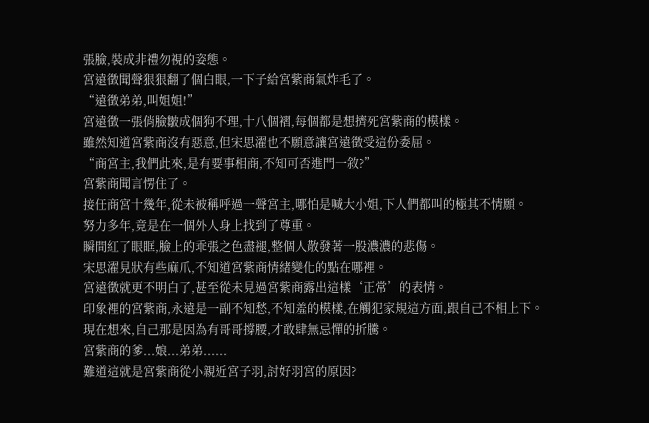張臉,裝成非禮勿視的姿態。
宮遠徵聞聲狠狠翻了個白眼,一下子給宮紫商氣炸毛了。
“遠徵弟弟,叫姐姐!”
宮遠徵一張俏臉皺成個狗不理,十八個褶,每個都是想擠死宮紫商的模樣。
雖然知道宮紫商沒有惡意,但宋思濯也不願意讓宮遠徵受這份委屈。
“商宮主,我們此來,是有要事相商,不知可否進門一敘?”
宮紫商聞言愣住了。
接任商宮十幾年,從未被稱呼過一聲宮主,哪怕是喊大小姐,下人們都叫的極其不情願。
努力多年,竟是在一個外人身上找到了尊重。
瞬間紅了眼眶,臉上的乖張之色盡褪,整個人散發著一股濃濃的悲傷。
宋思濯見狀有些麻爪,不知道宮紫商情緒變化的點在哪裡。
宮遠徵就更不明白了,甚至從未見過宮紫商露出這樣‘正常’的表情。
印象裡的宮紫商,永遠是一副不知愁,不知羞的模樣,在觸犯家規這方面,跟自己不相上下。
現在想來,自己那是因為有哥哥撐腰,才敢肆無忌憚的折騰。
宮紫商的爹...娘...弟弟......
難道這就是宮紫商從小親近宮子羽,討好羽宮的原因?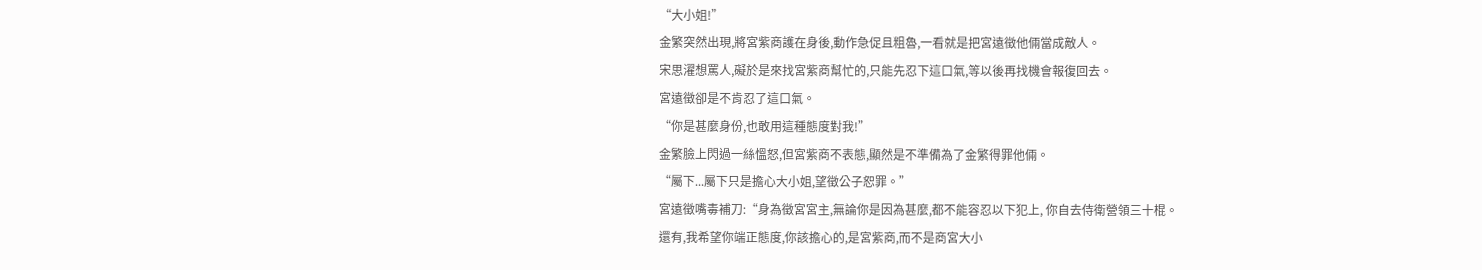“大小姐!”
金繁突然出現,將宮紫商護在身後,動作急促且粗魯,一看就是把宮遠徵他倆當成敵人。
宋思濯想罵人,礙於是來找宮紫商幫忙的,只能先忍下這口氣,等以後再找機會報復回去。
宮遠徵卻是不肯忍了這口氣。
“你是甚麼身份,也敢用這種態度對我!”
金繁臉上閃過一絲慍怒,但宮紫商不表態,顯然是不準備為了金繁得罪他倆。
“屬下...屬下只是擔心大小姐,望徵公子恕罪。”
宮遠徵嘴毒補刀:“身為徵宮宮主,無論你是因為甚麼,都不能容忍以下犯上, 你自去侍衛營領三十棍。
還有,我希望你端正態度,你該擔心的,是宮紫商,而不是商宮大小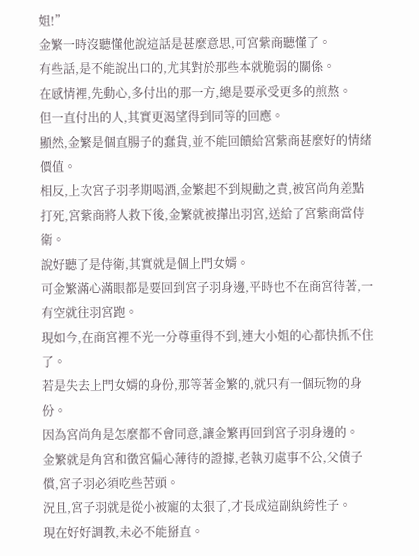姐!”
金繁一時沒聽懂他說這話是甚麼意思,可宮紫商聽懂了。
有些話,是不能說出口的,尤其對於那些本就脆弱的關係。
在感情裡,先動心,多付出的那一方,總是要承受更多的煎熬。
但一直付出的人,其實更渴望得到同等的回應。
顯然,金繁是個直腸子的蠢貨,並不能回饋給宮紫商甚麼好的情緒價值。
相反,上次宮子羽孝期喝酒,金繁起不到規勸之責,被宮尚角差點打死,宮紫商將人救下後,金繁就被攆出羽宮,送給了宮紫商當侍衛。
說好聽了是侍衛,其實就是個上門女婿。
可金繁滿心滿眼都是要回到宮子羽身邊,平時也不在商宮待著,一有空就往羽宮跑。
現如今,在商宮裡不光一分尊重得不到,連大小姐的心都快抓不住了。
若是失去上門女婿的身份,那等著金繁的,就只有一個玩物的身份。
因為宮尚角是怎麼都不會同意,讓金繁再回到宮子羽身邊的。
金繁就是角宮和徵宮偏心薄待的證據,老執刃處事不公,父債子償,宮子羽必須吃些苦頭。
況且,宮子羽就是從小被寵的太狠了,才長成這副紈絝性子。
現在好好調教,未必不能掰直。